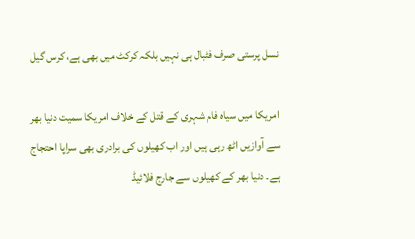نسل پرستی صرف فٹبال ہی نہیں بلکہ کرکٹ میں بھی ہے، کرس گیل

امریکا میں سیاہ فام شہری کے قتل کے خلاف امریکا سمیت دنیا بھر سے آوازیں اٹھ رہی ہیں اور اب کھیلوں کی برادری بھی سراپا احتجاج ہے۔ دنیا بھر کے کھیلوں سے جارج فلائیڈ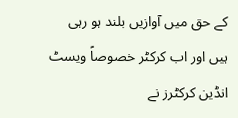کے حق میں آوازیں بلند ہو رہی ہیں اور اب کرکٹر خصوصاً ویسٹ انڈین کرکٹرز نے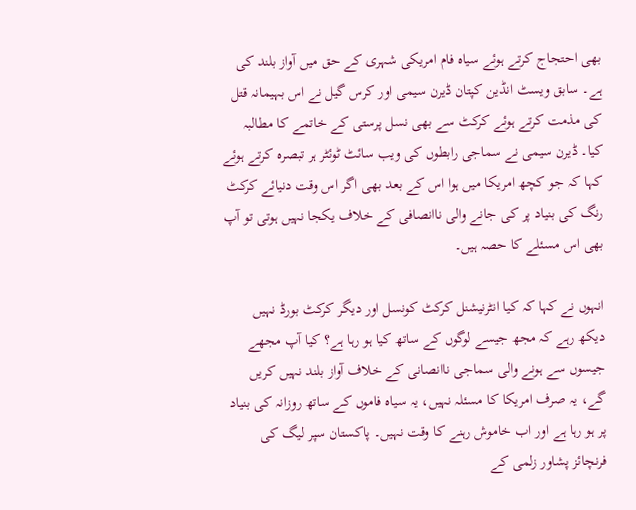بھی احتجاج کرتے ہوئے سیاہ فام امریکی شہری کے حق میں آواز بلند کی ہے۔ سابق ویسٹ انڈین کپتان ڈیرن سیمی اور کرس گیل نے اس بہیمانہ قتل کی مذمت کرتے ہوئے کرکٹ سے بھی نسل پرستی کے خاتمے کا مطالبہ کیا۔ ڈیرن سیمی نے سماجی رابطوں کی ویب سائٹ ٹوئٹر ہر تبصرہ کرتے ہوئے کہا کہ جو کچھ امریکا میں ہوا اس کے بعد بھی اگر اس وقت دنیائے کرکٹ رنگ کی بنیاد پر کی جانے والی ناانصافی کے خلاف یکجا نہیں ہوتی تو آپ بھی اس مسئلے کا حصہ ہیں۔

انہوں نے کہا کہ کیا انٹرنیشنل کرکٹ کونسل اور دیگر کرکٹ بورڈ نہیں دیکھ رہے کہ مجھ جیسے لوگوں کے ساتھ کیا ہو رہا ہے؟ کیا آپ مجھے جیسوں سے ہونے والی سماجی ناانصانی کے خلاف آواز بلند نہیں کریں گے، یہ صرف امریکا کا مسئلہ نہیں، یہ سیاہ فاموں کے ساتھ روزانہ کی بنیاد پر ہو رہا ہے اور اب خاموش رہنے کا وقت نہیں۔ پاکستان سپر لیگ کی فرنچائز پشاور زلمی کے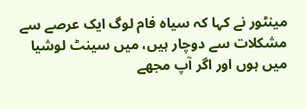مینٹور نے کہا کہ سیاہ فام لوگ ایک عرصے سے مشکلات سے دوچار ہیں، میں سینٹ لوشیا میں ہوں اور اگر آپ مجھے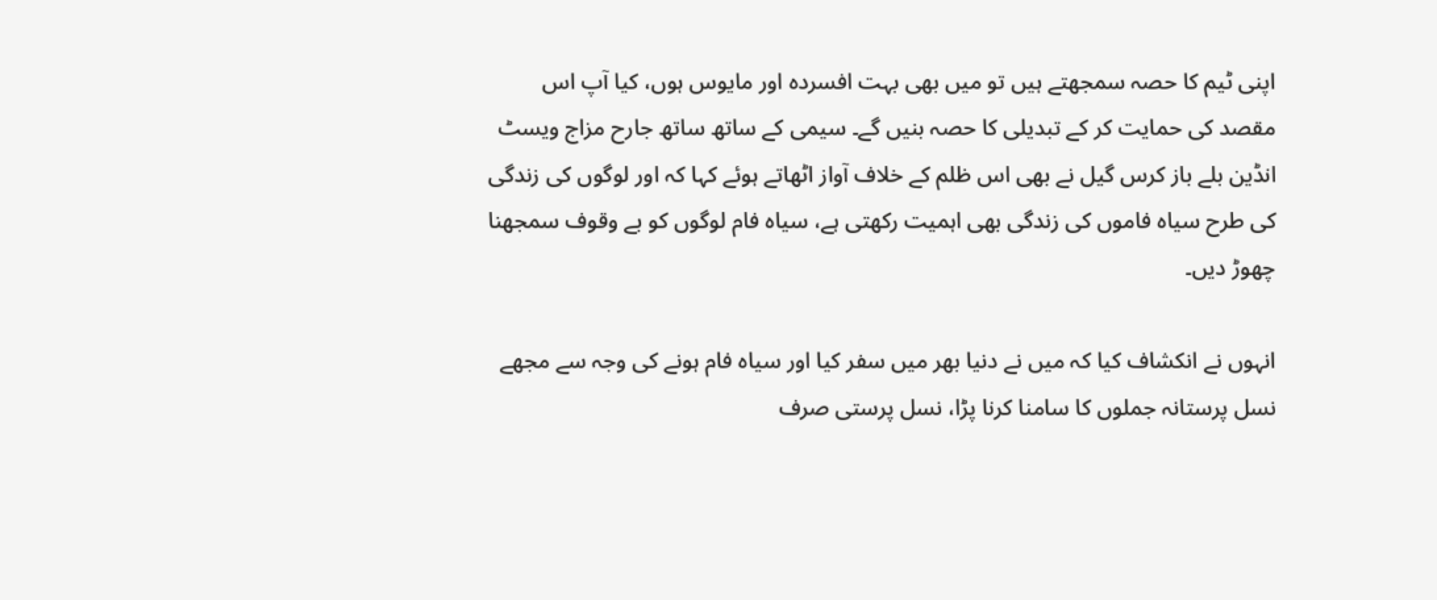اپنی ٹیم کا حصہ سمجھتے ہیں تو میں بھی بہت افسردہ اور مایوس ہوں، کیا آپ اس مقصد کی حمایت کر کے تبدیلی کا حصہ بنیں گے۔ سیمی کے ساتھ ساتھ جارح مزاج ویسٹ انڈین بلے باز کرس گیل نے بھی اس ظلم کے خلاف آواز اٹھاتے ہوئے کہا کہ اور لوگوں کی زندگی کی طرح سیاہ فاموں کی زندگی بھی اہمیت رکھتی ہے، سیاہ فام لوگوں کو بے وقوف سمجھنا چھوڑ دیں۔

انہوں نے انکشاف کیا کہ میں نے دنیا بھر میں سفر کیا اور سیاہ فام ہونے کی وجہ سے مجھے نسل پرستانہ جملوں کا سامنا کرنا پڑا، نسل پرستی صرف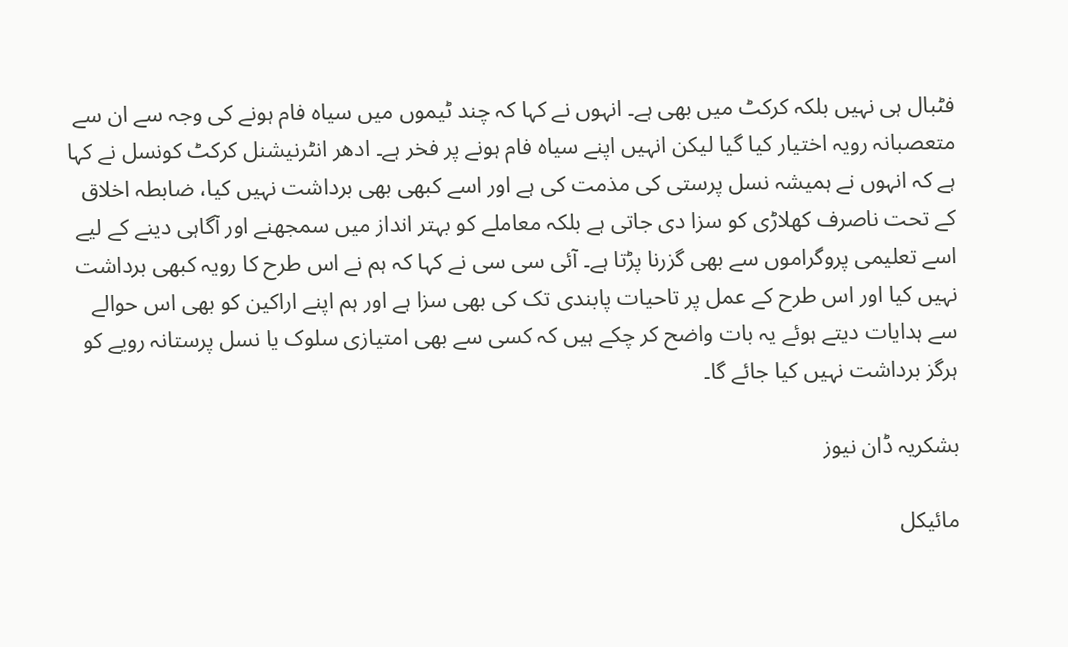فٹبال ہی نہیں بلکہ کرکٹ میں بھی ہے۔ انہوں نے کہا کہ چند ٹیموں میں سیاہ فام ہونے کی وجہ سے ان سے متعصبانہ رویہ اختیار کیا گیا لیکن انہیں اپنے سیاہ فام ہونے پر فخر ہے۔ ادھر انٹرنیشنل کرکٹ کونسل نے کہا ہے کہ انہوں نے ہمیشہ نسل پرستی کی مذمت کی ہے اور اسے کبھی بھی برداشت نہیں کیا، ضابطہ اخلاق کے تحت ناصرف کھلاڑی کو سزا دی جاتی ہے بلکہ معاملے کو بہتر انداز میں سمجھنے اور آگاہی دینے کے لیے اسے تعلیمی پروگراموں سے بھی گزرنا پڑتا ہے۔ آئی سی سی نے کہا کہ ہم نے اس طرح کا رویہ کبھی برداشت نہیں کیا اور اس طرح کے عمل پر تاحیات پابندی تک کی بھی سزا ہے اور ہم اپنے اراکین کو بھی اس حوالے سے ہدایات دیتے ہوئے یہ بات واضح کر چکے ہیں کہ کسی سے بھی امتیازی سلوک یا نسل پرستانہ رویے کو ہرگز برداشت نہیں کیا جائے گا۔

بشکریہ ڈان نیوز

مائیکل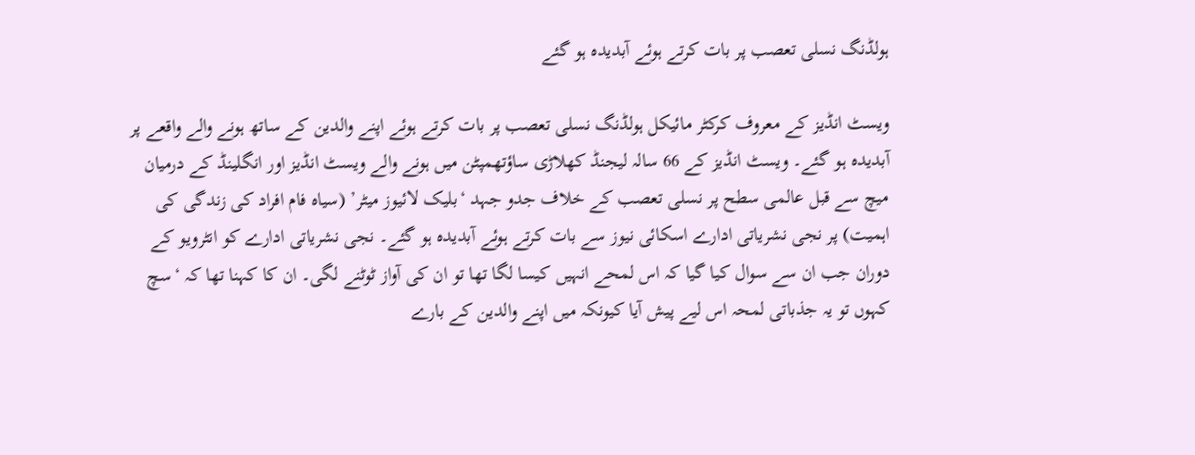ہولڈنگ نسلی تعصب پر بات کرتے ہوئے آبدیدہ ہو گئے

ویسٹ انڈیز کے معروف کرکٹر مائیکل ہولڈنگ نسلی تعصب پر بات کرتے ہوئے اپنے والدین کے ساتھ ہونے والے واقعے پر آبدیدہ ہو گئے۔ ویسٹ انڈیز کے 66 سالہ لیجنڈ کھلاڑی ساؤتھمپٹن میں ہونے والے ویسٹ انڈیز اور انگلینڈ کے درمیان میچ سے قبل عالمی سطح پر نسلی تعصب کے خلاف جدو جہد ‘بلیک لائیوز میٹر’ (سیاہ فام افراد کی زندگی کی اہمیت) پر نجی نشریاتی ادارے اسکائی نیوز سے بات کرتے ہوئے آبدیدہ ہو گئے۔ نجی نشریاتی ادارے کو انٹرویو کے دوران جب ان سے سوال کیا گیا کہ اس لمحے انہیں کیسا لگا تھا تو ان کی آواز ٹوٹنے لگی۔ ان کا کہنا تھا کہ ‘سچ کہوں تو یہ جذباتی لمحہ اس لیے پیش آیا کیونکہ میں اپنے والدین کے بارے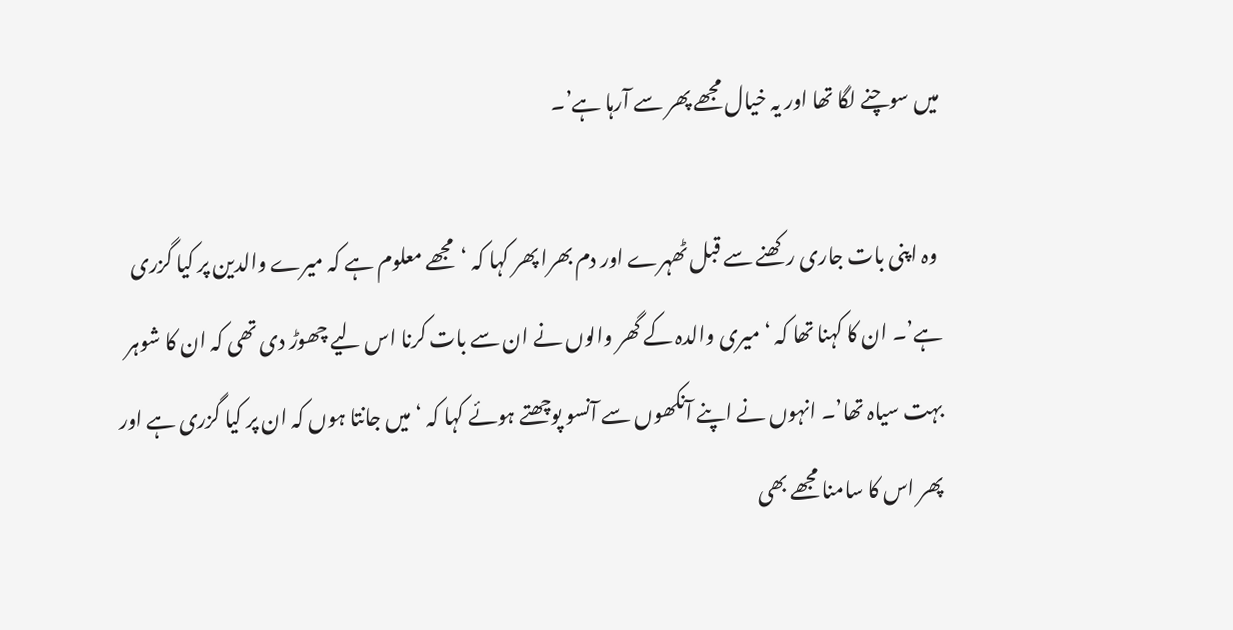میں سوچنے لگا تھا اور یہ خیال مجھے پھر سے آرہا ہے’۔

 وہ اپنی بات جاری رکھنے سے قبل ٹھہرے اور دم بھرا پھر کہا کہ ‘مجھے معلوم ہے کہ میرے والدین پر کیا گزری ہے’۔ ان کا کہنا تھا کہ ‘میری والدہ کے گھر والوں نے ان سے بات کرنا اس لیے چھوڑ دی تھی کہ ان کا شوہر بہت سیاہ تھا’۔ انہوں نے اپنے آنکھوں سے آنسو پوچھتے ہوئے کہا کہ ‘میں جانتا ہوں کہ ان پر کیا گزری ہے اور پھر اس کا سامنا مجھے بھی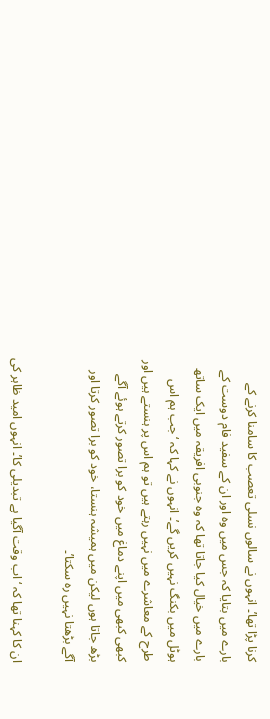کرنا پڑا تھا’۔ انہوں نے سالوں نسلی تعصب کا سامنا کرنے کے بارے میں بتایا کہ جس میں وہ اور ان کے سفید فام دوست کے بارے میں خیال کیا جاتا تھا کہ وہ جنوبی افریقہ میں ایک ساتھ ہوٹل میں بکنگ نہیں کریں گے’۔ انہوں نے کہا کہ ‘جب ہم اس طرح کے معاشرے میں نہیں رہتے ہیں تو ہم اس پر ہنستے ہیں اور کبھی کبھی میں اپنے دماغ میں خود کو برا تصور کرتے ہوئے آگے بڑھ جاتا ہوں لیکن میں ہمیشہ ہنستا، خود کو برا تصور کرتا اور آگے بڑھتا نہیں رہ سکتا’۔

ان کا کہنا تھا کہ ‘اب وقت آگیا ہے تبدیلی کا’۔ انہوں امید ظاہر کی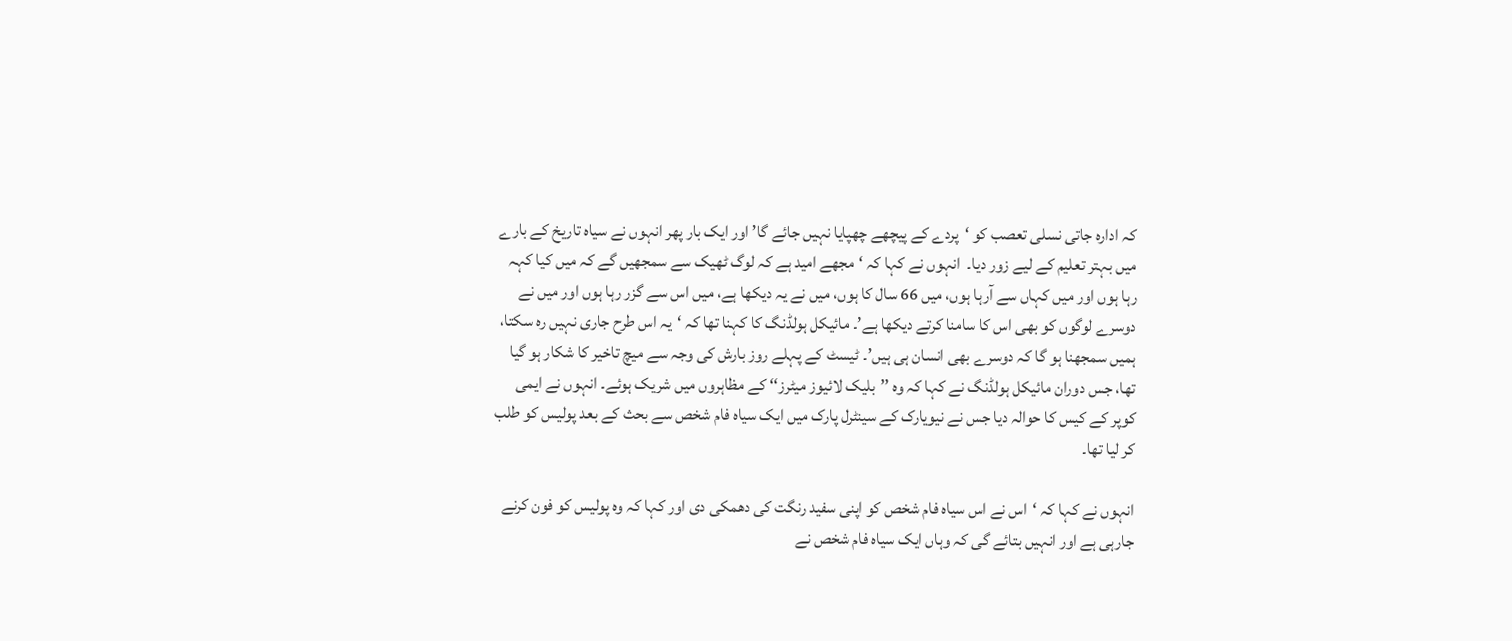کہ ادارہ جاتی نسلی تعصب کو ‘پردے کے پیچھے چھپایا نہیں جائے گا’ اور ایک بار پھر انہوں نے سیاہ تاریخ کے بارے میں بہتر تعلیم کے لیے زور دیا۔  انہوں نے کہا کہ ‘مجھے امید ہے کہ لوگ ٹھیک سے سمجھیں گے کہ میں کیا کہہ رہا ہوں اور میں کہاں سے آرہا ہوں، میں 66 سال کا ہوں، میں نے یہ دیکھا ہے، میں اس سے گزر رہا ہوں اور میں نے دوسرے لوگوں کو بھی اس کا سامنا کرتے دیکھا ہے’۔ مائیکل ہولڈنگ کا کہنا تھا کہ ‘یہ اس طرح جاری نہیں رہ سکتا، ہمیں سمجھنا ہو گا کہ دوسرے بھی انسان ہی ہیں’۔ ٹیسٹ کے پہلے روز بارش کی وجہ سے میچ تاخیر کا شکار ہو گیا تھا، جس دوران مائیکل ہولڈنگ نے کہا کہ وہ ’’بلیک لائیوز میٹرز‘‘ کے مظاہروں میں شریک ہوئے۔ انہوں نے ایمی کوپر کے کیس کا حوالہ دیا جس نے نیویارک کے سینٹرل پارک میں ایک سیاہ فام شخص سے بحث کے بعد پولیس کو طلب کر لیا تھا۔

انہوں نے کہا کہ ‘اس نے اس سیاہ فام شخص کو اپنی سفید رنگت کی دھمکی دی اور کہا کہ وہ پولیس کو فون کرنے جارہی ہے اور انہیں بتائے گی کہ وہاں ایک سیاہ فام شخص نے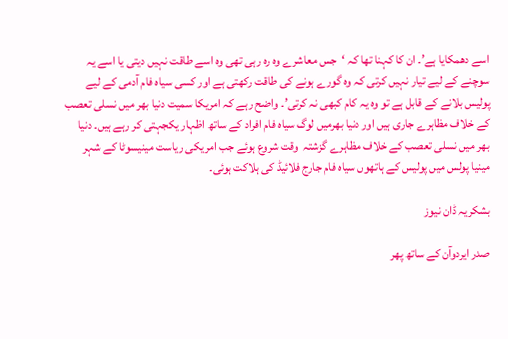اسے دھمکایا ہے’۔ ان کا کہنا تھا کہ ‘جس معاشرے وہ رہ رہی تھی وہ اسے طاقت نہیں دیتی یا اسے یہ سوچنے کے لیے تیار نہیں کرتی کہ وہ گورے ہونے کی طاقت رکھتی ہے اور کسی سیاہ فام آدمی کے لیے پولیس بلانے کے قابل ہے تو وہ یہ کام کبھی نہ کرتی’۔ واضح رہے کہ امریکا سمیت دنیا بھر میں نسلی تعصب کے خلاف مظاہرے جاری ہیں اور دنیا بھرمیں لوگ سیاہ فام افراد کے ساتھ اظہار یکجہتی کر رہے ہیں۔ دنیا بھر میں نسلی تعصب کے خلاف مظاہرے گزشتہ  وقت شروع ہوئے جب امریکی ریاست مینیسوٹا کے شہر مینیا پولس میں پولیس کے ہاتھوں سیاہ فام جارج فلائیڈ کی ہلاکت ہوئی۔

بشکریہ ڈان نیوز

صدر ایردوآن کے ساتھ پھر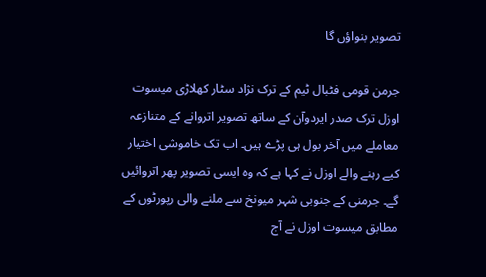تصویر بنواؤں گا

جرمن قومی فٹبال ٹیم کے ترک نژاد سٹار کھلاڑی میسوت اوزل ترک صدر ایردوآن کے ساتھ تصویر اتروانے کے متنازعہ معاملے میں آخر بول ہی پڑے ہیں۔ اب تک خاموشی اختیار کیے رہنے والے اوزل نے کہا ہے کہ وہ ایسی تصویر پھر اتروائیں گے۔ جرمنی کے جنوبی شہر میونخ سے ملنے والی رپورٹوں کے مطابق میسوت اوزل نے آج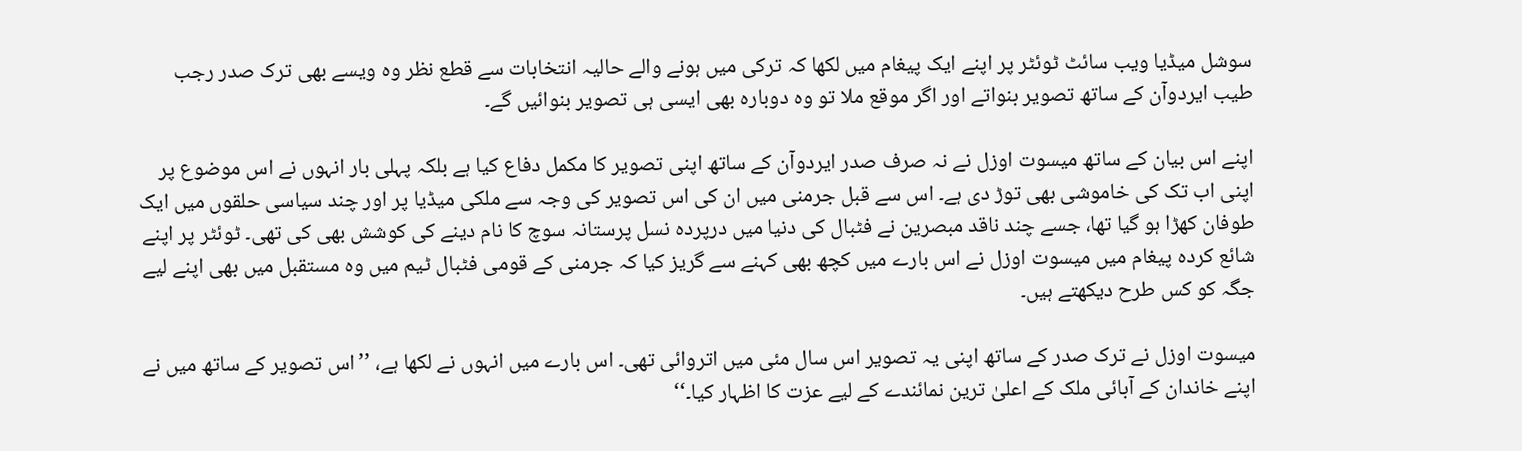سوشل میڈیا ویب سائٹ ٹوئٹر پر اپنے ایک پیغام میں لکھا کہ ترکی میں ہونے والے حالیہ انتخابات سے قطع نظر وہ ویسے بھی ترک صدر رجب طیب ایردوآن کے ساتھ تصویر بنواتے اور اگر موقع ملا تو وہ دوبارہ بھی ایسی ہی تصویر بنوائیں گے۔

اپنے اس بیان کے ساتھ میسوت اوزل نے نہ صرف صدر ایردوآن کے ساتھ اپنی تصویر کا مکمل دفاع کیا ہے بلکہ پہلی بار انہوں نے اس موضوع پر اپنی اب تک کی خاموشی بھی توڑ دی ہے۔ اس سے قبل جرمنی میں ان کی اس تصویر کی وجہ سے ملکی میڈیا پر اور چند سیاسی حلقوں میں ایک طوفان کھڑا ہو گیا تھا، جسے چند ناقد مبصرین نے فٹبال کی دنیا میں درپردہ نسل پرستانہ سوچ کا نام دینے کی کوشش بھی کی تھی۔ ٹوئٹر پر اپنے شائع کردہ پیغام میں میسوت اوزل نے اس بارے میں کچھ بھی کہنے سے گریز کیا کہ جرمنی کے قومی فٹبال ٹیم میں وہ مستقبل میں بھی اپنے لیے جگہ کو کس طرح دیکھتے ہیں۔

میسوت اوزل نے ترک صدر کے ساتھ اپنی یہ تصویر اس سال مئی میں اتروائی تھی۔ اس بارے میں انہوں نے لکھا ہے، ’’اس تصویر کے ساتھ میں نے اپنے خاندان کے آبائی ملک کے اعلیٰ ترین نمائندے کے لیے عزت کا اظہار کیا۔‘‘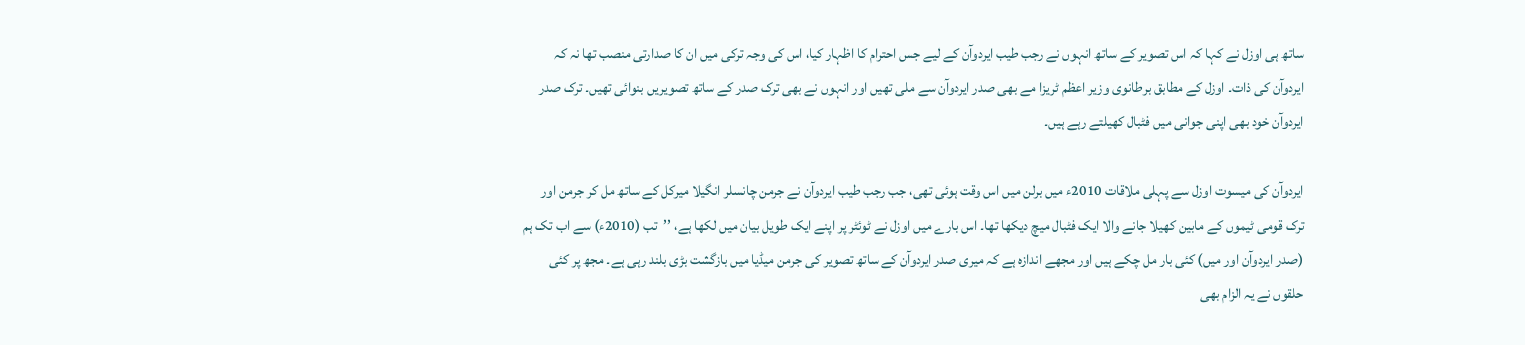ساتھ ہی اوزل نے کہا کہ اس تصویر کے ساتھ انہوں نے رجب طیب ایردوآن کے لیے جس احترام کا اظہار کیا، اس کی وجہ ترکی میں ان کا صدارتی منصب تھا نہ کہ ایردوآن کی ذات۔ اوزل کے مطابق برطانوی وزیر اعظم ٹریزا مے بھی صدر ایردوآن سے ملی تھیں اور انہوں نے بھی ترک صدر کے ساتھ تصویریں بنوائی تھیں۔ ترک صدر ایردوآن خود بھی اپنی جوانی میں فٹبال کھیلتے رہے ہیں۔

ایردوآن کی میسوت اوزل سے پہلی ملاقات 2010ء میں برلن میں اس وقت ہوئی تھی، جب رجب طیب ایردوآن نے جرمن چانسلر انگیلا میرکل کے ساتھ مل کر جرمن اور ترک قومی ٹیموں کے مابین کھیلا جانے والا ایک فٹبال میچ دیکھا تھا۔ اس بارے میں اوزل نے ٹوئٹر پر اپنے ایک طویل بیان میں لکھا ہے، ’’تب (2010ء) سے اب تک ہم (صدر ایردوآن اور میں) کئی بار مل چکے ہیں اور مجھے اندازہ ہے کہ میری صدر ایردوآن کے ساتھ تصویر کی جرمن میڈیا میں بازگشت بڑی بلند رہی ہے۔ مجھ پر کئی حلقوں نے یہ الزام بھی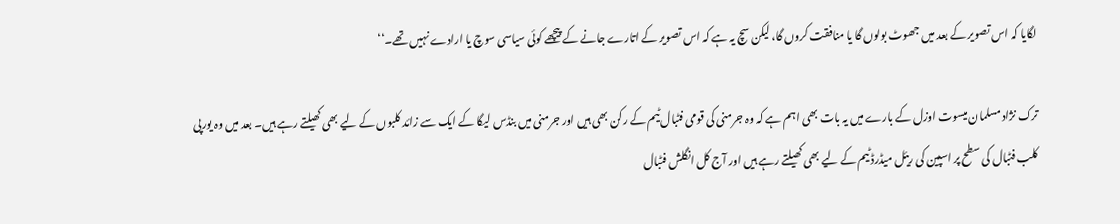لگایا کہ اس تصویر کے بعد میں جھوٹ بولوں گا یا منافقت کروں گا، لیکن سچ یہ ہے کہ اس تصویر کے اتارے جانے کے پیچھے کوئی سیاسی سوچ یا ارادے نہیں تھے۔‘‘

ترک نژاد مسلمان میسوت اوزل کے بارے میں یہ بات بھی اہم ہے کہ وہ جرمنی کی قومی فٹبال ٹیم کے رکن بھی ہیں اور جرمنی میں بنڈس لیگا کے ایک سے زائد کلبوں کے لیے بھی کھیلتے رہے ہیں۔ بعد میں وہ یورپی کلب فٹبال کی سطح پر اسپین کی ریئل میڈرڈ ٹیم کے لیے بھی کھیلتے رہے ہیں اور آج کل انگلش فٹبال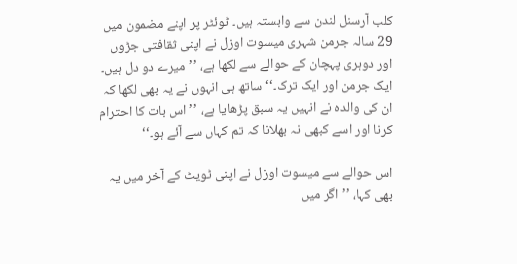کلب آرسنل لندن سے وابستہ ہیں۔ ٹوئٹر پر اپنے مضمون میں 29 سالہ جرمن شہری میسوت اوزل نے اپنی ثقافتی جڑوں اور دوہری پہچان کے حوالے سے لکھا ہے، ’’میرے دو دل ہیں۔ ایک جرمن اور ایک ترک۔‘‘ ساتھ ہی انہوں نے یہ بھی لکھا کہ ان کی والدہ نے انہیں یہ سبق پڑھایا ہے، ’’اس بات کا احترام کرنا اور اسے کبھی نہ بھلانا کہ تم کہاں سے آئے ہو۔‘‘

اس حوالے سے میسوت اوزل نے اپنی ٹویٹ کے آخر میں یہ بھی کہا، ’’اگر میں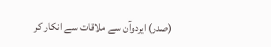(صدر) ایردوآن سے ملاقات سے انکار کر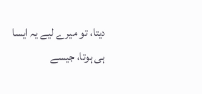دیتا، تو میرے لیے یہ ایسا ہی ہوتا، جیسے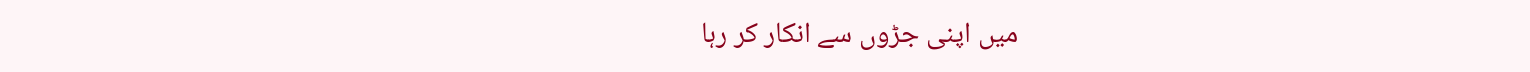میں اپنی جڑوں سے انکار کر رہا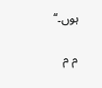ہوں۔‘‘

م م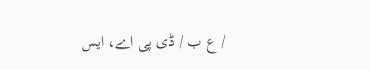/ ع ب / ڈی پی اے، ایس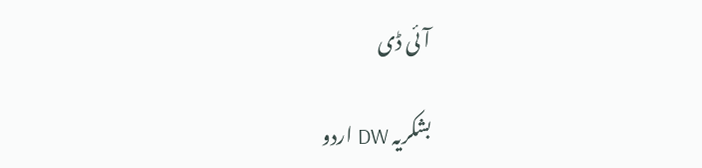آئی ڈی

بشکریہ DW اردو